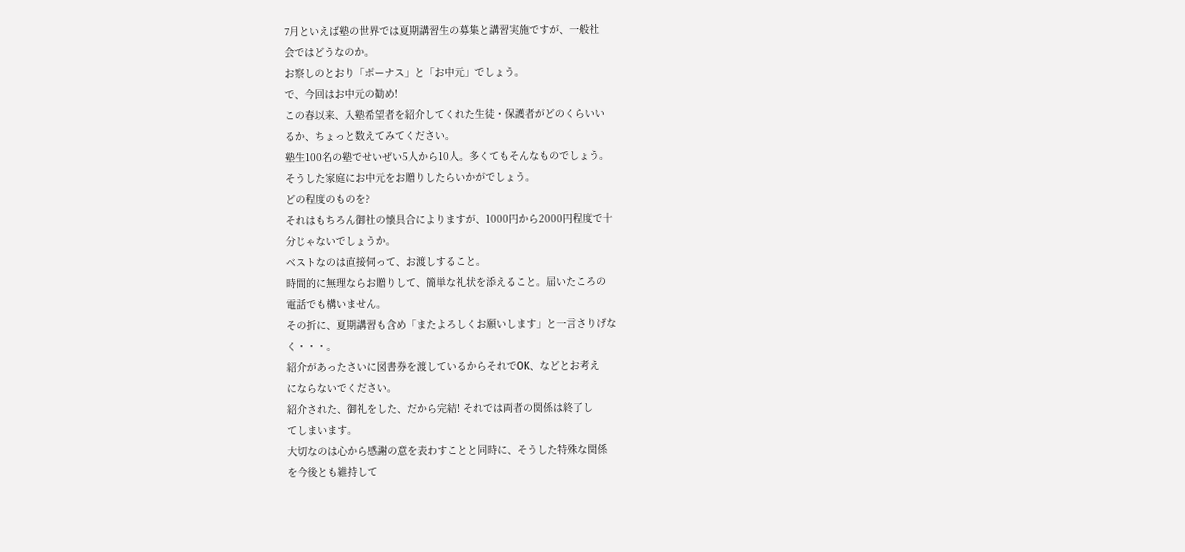7月といえば塾の世界では夏期講習生の募集と講習実施ですが、一般社
会ではどうなのか。
お察しのとおり「ボーナス」と「お中元」でしょう。
で、今回はお中元の勧め!
この春以来、入塾希望者を紹介してくれた生徒・保護者がどのくらいい
るか、ちょっと数えてみてください。
塾生100名の塾でせいぜい5人から10人。多くてもそんなものでしょう。
そうした家庭にお中元をお贈りしたらいかがでしょう。
どの程度のものを?
それはもちろん御社の懐具合によりますが、1000円から2000円程度で十
分じゃないでしょうか。
ベストなのは直接伺って、お渡しすること。
時間的に無理ならお贈りして、簡単な礼状を添えること。届いたころの
電話でも構いません。
その折に、夏期講習も含め「またよろしくお願いします」と一言さりげな
く・・・。
紹介があったさいに図書券を渡しているからそれでOK、などとお考え
にならないでください。
紹介された、御礼をした、だから完結! それでは両者の関係は終了し
てしまいます。
大切なのは心から感謝の意を表わすことと同時に、そうした特殊な関係
を今後とも維持して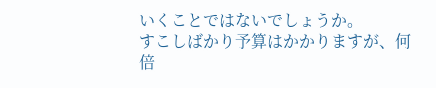いくことではないでしょうか。
すこしばかり予算はかかりますが、何倍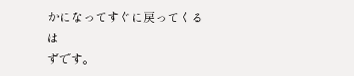かになってすぐに戻ってくるは
ずです。